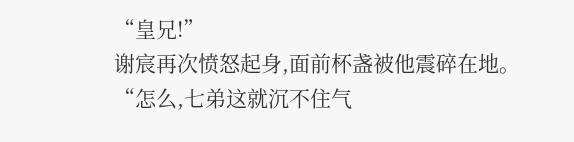“皇兄!”
谢宸再次愤怒起身,面前杯盏被他震碎在地。
“怎么,七弟这就沉不住气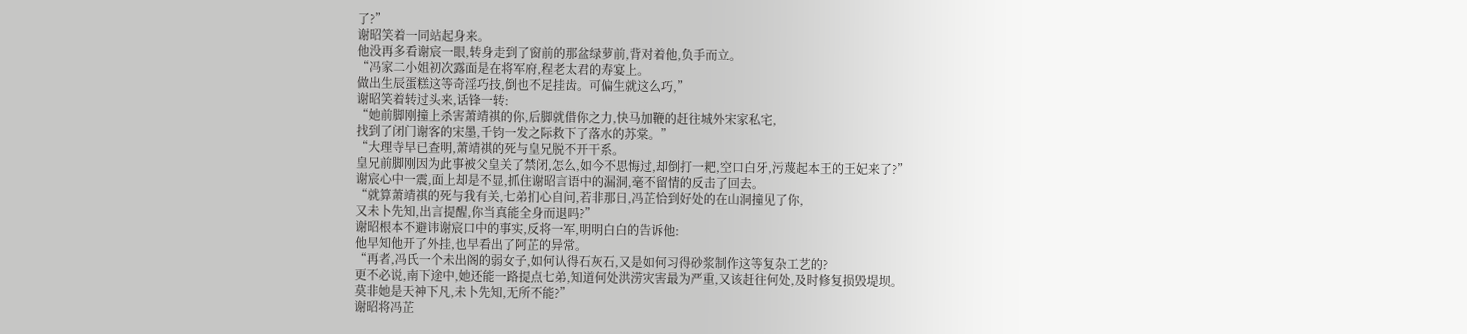了?”
谢昭笑着一同站起身来。
他没再多看谢宸一眼,转身走到了窗前的那盆绿萝前,背对着他,负手而立。
“冯家二小姐初次露面是在将军府,程老太君的寿宴上。
做出生辰蛋糕这等奇淫巧技,倒也不足挂齿。可偏生就这么巧,”
谢昭笑着转过头来,话锋一转:
“她前脚刚撞上杀害萧靖祺的你,后脚就借你之力,快马加鞭的赶往城外宋家私宅,
找到了闭门谢客的宋墨,千钧一发之际救下了落水的苏棠。”
“大理寺早已查明,萧靖祺的死与皇兄脱不开干系。
皇兄前脚刚因为此事被父皇关了禁闭,怎么,如今不思悔过,却倒打一耙,空口白牙,污蔑起本王的王妃来了?”
谢宸心中一震,面上却是不显,抓住谢昭言语中的漏洞,毫不留情的反击了回去。
“就算萧靖祺的死与我有关,七弟扪心自问,若非那日,冯芷恰到好处的在山洞撞见了你,
又未卜先知,出言提醒,你当真能全身而退吗?”
谢昭根本不避讳谢宸口中的事实,反将一军,明明白白的告诉他:
他早知他开了外挂,也早看出了阿芷的异常。
“再者,冯氏一个未出阁的弱女子,如何认得石灰石,又是如何习得砂浆制作这等复杂工艺的?
更不必说,南下途中,她还能一路提点七弟,知道何处洪涝灾害最为严重,又该赶往何处,及时修复损毁堤坝。
莫非她是天神下凡,未卜先知,无所不能?”
谢昭将冯芷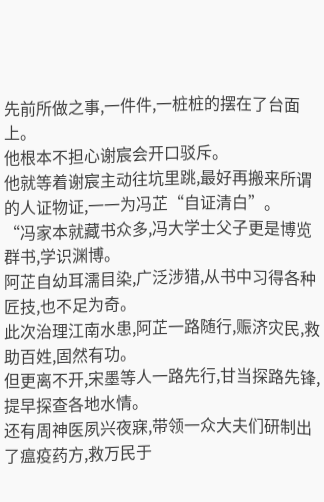先前所做之事,一件件,一桩桩的摆在了台面上。
他根本不担心谢宸会开口驳斥。
他就等着谢宸主动往坑里跳,最好再搬来所谓的人证物证,一一为冯芷“自证清白”。
“冯家本就藏书众多,冯大学士父子更是博览群书,学识渊博。
阿芷自幼耳濡目染,广泛涉猎,从书中习得各种匠技,也不足为奇。
此次治理江南水患,阿芷一路随行,赈济灾民,救助百姓,固然有功。
但更离不开,宋墨等人一路先行,甘当探路先锋,提早探查各地水情。
还有周神医夙兴夜寐,带领一众大夫们研制出了瘟疫药方,救万民于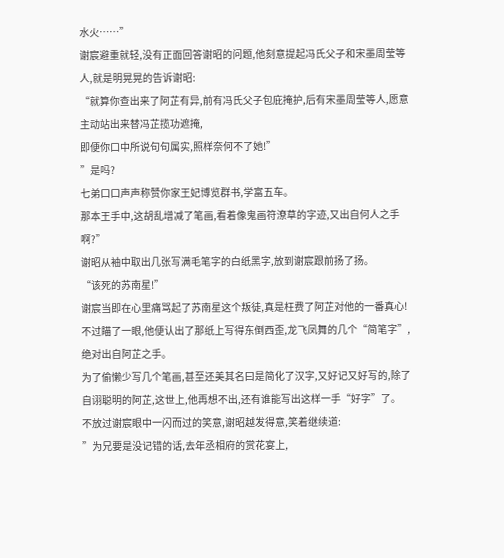水火……”
谢宸避重就轻,没有正面回答谢昭的问题,他刻意提起冯氏父子和宋墨周莹等人,就是明晃晃的告诉谢昭:
“就算你查出来了阿芷有异,前有冯氏父子包庇掩护,后有宋墨周莹等人,愿意主动站出来替冯芷揽功遮掩,
即便你口中所说句句属实,照样奈何不了她!”
”是吗?
七弟口口声声称赞你家王妃博览群书,学富五车。
那本王手中,这胡乱增减了笔画,看着像鬼画符潦草的字迹,又出自何人之手啊?”
谢昭从袖中取出几张写满毛笔字的白纸黑字,放到谢宸跟前扬了扬。
“该死的苏南星!”
谢宸当即在心里痛骂起了苏南星这个叛徒,真是枉费了阿芷对他的一番真心!
不过瞄了一眼,他便认出了那纸上写得东倒西歪,龙飞凤舞的几个“简笔字”,绝对出自阿芷之手。
为了偷懒少写几个笔画,甚至还美其名曰是简化了汉字,又好记又好写的,除了自诩聪明的阿芷,这世上,他再想不出,还有谁能写出这样一手“好字”了。
不放过谢宸眼中一闪而过的笑意,谢昭越发得意,笑着继续道:
”为兄要是没记错的话,去年丞相府的赏花宴上,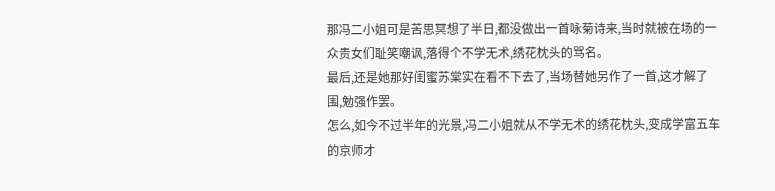那冯二小姐可是苦思冥想了半日,都没做出一首咏菊诗来,当时就被在场的一众贵女们耻笑嘲讽,落得个不学无术,绣花枕头的骂名。
最后,还是她那好闺蜜苏棠实在看不下去了,当场替她另作了一首,这才解了围,勉强作罢。
怎么,如今不过半年的光景,冯二小姐就从不学无术的绣花枕头,变成学富五车的京师才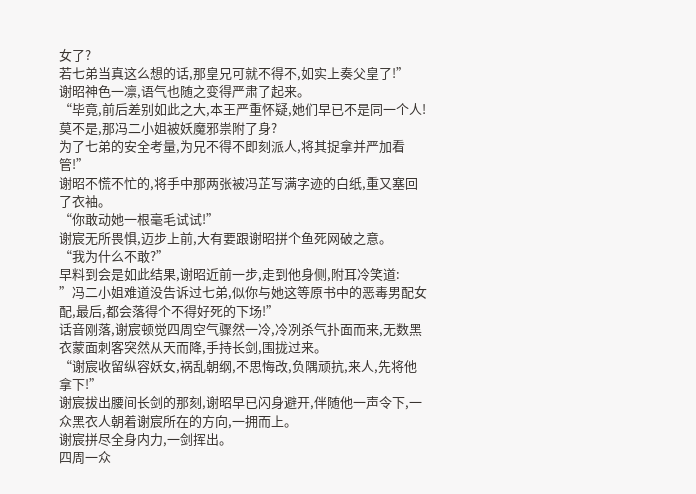女了?
若七弟当真这么想的话,那皇兄可就不得不,如实上奏父皇了!”
谢昭神色一凛,语气也随之变得严肃了起来。
“毕竟,前后差别如此之大,本王严重怀疑,她们早已不是同一个人!
莫不是,那冯二小姐被妖魔邪祟附了身?
为了七弟的安全考量,为兄不得不即刻派人,将其捉拿并严加看管!”
谢昭不慌不忙的,将手中那两张被冯芷写满字迹的白纸,重又塞回了衣袖。
“你敢动她一根毫毛试试!”
谢宸无所畏惧,迈步上前,大有要跟谢昭拼个鱼死网破之意。
“我为什么不敢?”
早料到会是如此结果,谢昭近前一步,走到他身侧,附耳冷笑道:
”冯二小姐难道没告诉过七弟,似你与她这等原书中的恶毒男配女配,最后,都会落得个不得好死的下场!”
话音刚落,谢宸顿觉四周空气骤然一冷,冷冽杀气扑面而来,无数黑衣蒙面刺客突然从天而降,手持长剑,围拢过来。
“谢宸收留纵容妖女,祸乱朝纲,不思悔改,负隅顽抗,来人,先将他拿下!”
谢宸拔出腰间长剑的那刻,谢昭早已闪身避开,伴随他一声令下,一众黑衣人朝着谢宸所在的方向,一拥而上。
谢宸拼尽全身内力,一剑挥出。
四周一众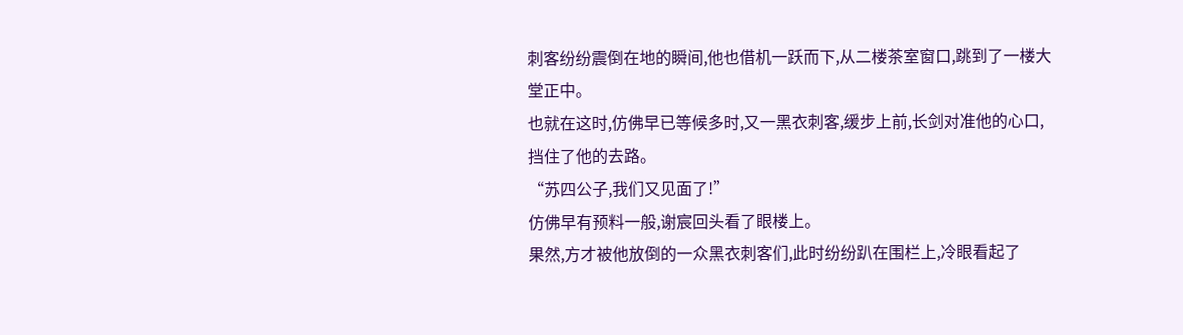刺客纷纷震倒在地的瞬间,他也借机一跃而下,从二楼茶室窗口,跳到了一楼大堂正中。
也就在这时,仿佛早已等候多时,又一黑衣刺客,缓步上前,长剑对准他的心口,挡住了他的去路。
“苏四公子,我们又见面了!”
仿佛早有预料一般,谢宸回头看了眼楼上。
果然,方才被他放倒的一众黑衣刺客们,此时纷纷趴在围栏上,冷眼看起了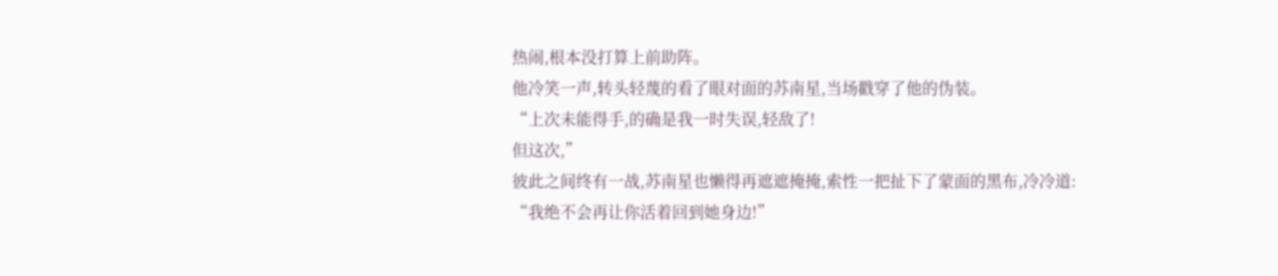热闹,根本没打算上前助阵。
他冷笑一声,转头轻蔑的看了眼对面的苏南星,当场戳穿了他的伪装。
“上次未能得手,的确是我一时失误,轻敌了!
但这次,”
彼此之间终有一战,苏南星也懒得再遮遮掩掩,索性一把扯下了蒙面的黑布,冷冷道:
“我绝不会再让你活着回到她身边!”